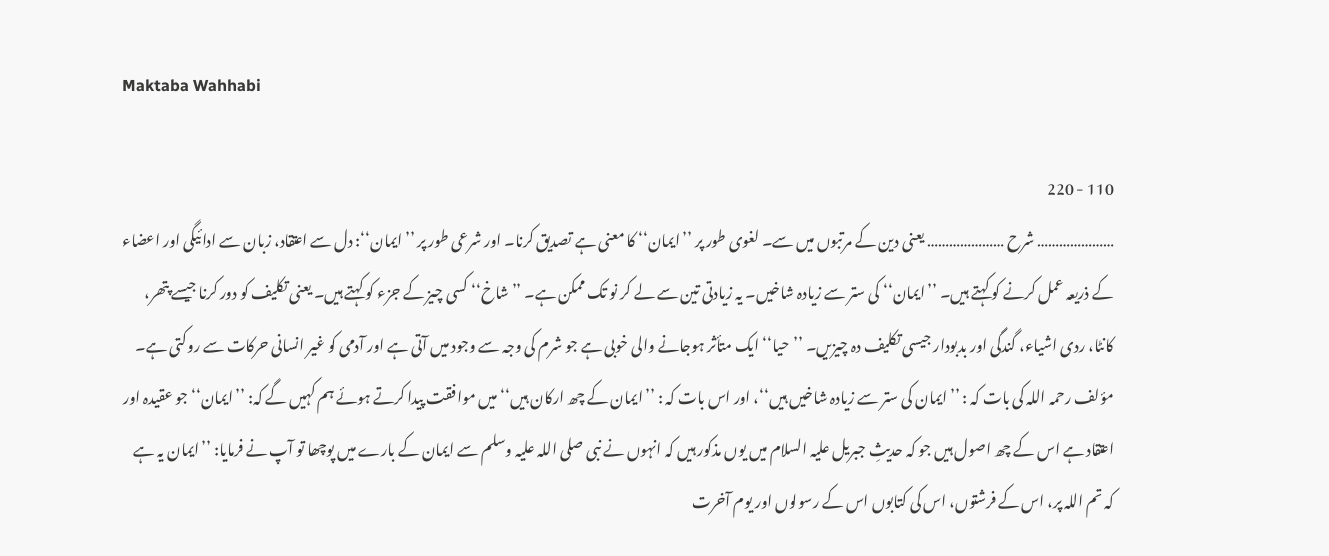Maktaba Wahhabi

110 - 220
………………… شرح ………………… یعنی دین کے مرتبوں میں سے۔ لغوی طور پر ’’ایمان‘‘ کا معنی ہے تصدیق کرنا۔ اور شرعی طور پر ’’ایمان‘‘: دل سے اعتقاد، زبان سے ادائیگی اور اعضاء کے ذریعہ عمل کرنے کو کہتے ہیں۔ ’’ایمان‘‘ کی ستر سے زیادہ شاخیں۔ یہ زیادتی تین سے لے کر نو تک ممکن ہے۔ ’’شاخ‘‘ کسی چیز کے جزء کو کہتے ہیں۔ یعنی تکلیف کو دور کرنا جیسے پتھر، کانٹا، ردی اشیاء، گندگی اور بدبودار جیسی تکلیف دہ چیزیں۔ ’’حیا‘‘ ایک متأثر ہوجانے والی خوبی ہے جو شرم کی وجہ سے وجود میں آتی ہے اور آدمی کو غیر انسانی حرکات سے روکتی ہے۔ مؤلف رحمہ اللہ کی بات کہ : ’’ایمان کی ستر سے زیادہ شاخیں ہیں‘‘، اور اس بات کہ : ’’ایمان کے چھ ارکان ہیں‘‘ میں موافقت پیدا کرتے ہوئے ہم کہیں گے کہ: ’’ایمان‘‘ جو عقیدہ اور اعتقاد ہے اس کے چھ اصول ہیں جو کہ حدیثِ جبریل علیہ السلام میں یوں مذکور ہیں کہ انہوں نے نبی صلی اللہ علیہ وسلم سے ایمان کے بارے میں پوچھا تو آپ نے فرمایا: ’’ایمان یہ ہے کہ تم اللہ پر، اس کے فرشتوں، اس کی کتابوں اس کے رسولوں اور یوم آخرت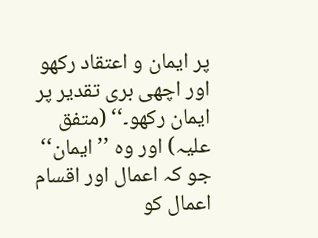پر ایمان و اعتقاد رکھو اور اچھی بری تقدیر پر ایمان رکھو۔‘‘ (متفق علیہ) اور وہ ’’ایمان‘‘ جو کہ اعمال اور اقسام اعمال کو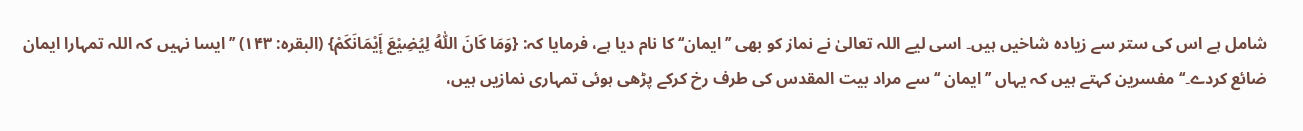شامل ہے اس کی ستر سے زیادہ شاخیں ہیں۔ اسی لیے اللہ تعالیٰ نے نماز کو بھی ’’ایمان‘‘ کا نام دیا ہے، فرمایا کہ: {وَمَا کَانَ اللّٰہُ لِیُضِیْعَ إَیْمَانَکَمْ} (البقرہ: ۱۴۳) ’’ایسا نہیں کہ اللہ تمہارا ایمان ضائع کردے۔‘‘ مفسرین کہتے ہیں کہ یہاں ’’ایمان ‘‘ سے مراد بیت المقدس کی طرف رخ کرکے پڑھی ہوئی تمہاری نمازیں ہیں،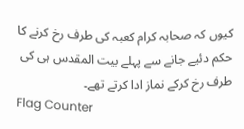کیوں کہ صحابہ کرام کعبہ کی طرف رخ کرنے کا حکم دئیے جانے سے پہلے بیت المقدس ہی کی طرف رخ کرکے نماز ادا کرتے تھے۔
Flag Counter